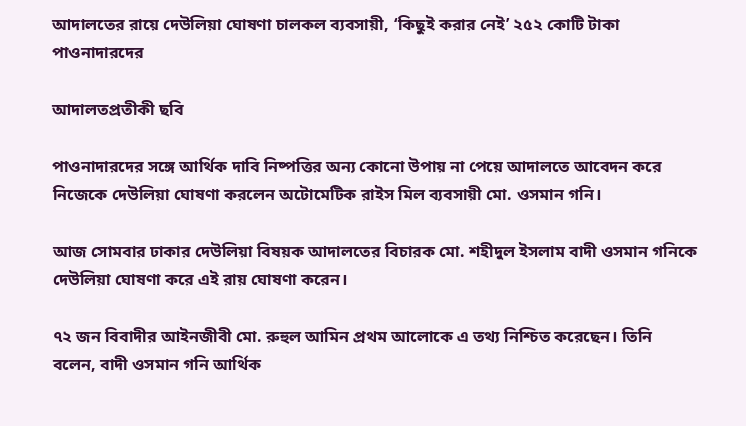আদালতের রায়ে দেউলিয়া ঘোষণা চালকল ব্যবসায়ী, ‘কিছুই করার নেই’ ২৫২ কোটি টাকা পাওনাদারদের

আদালতপ্রতীকী ছবি

পাওনাদারদের সঙ্গে আর্থিক দাবি নিষ্পত্তির অন্য কোনো উপায় না পেয়ে আদালতে আবেদন করে নিজেকে দেউলিয়া ঘোষণা করলেন অটোমেটিক রাইস মিল ব্যবসায়ী মো. ওসমান গনি।

আজ সোমবার ঢাকার দেউলিয়া বিষয়ক আদালতের বিচারক মো. শহীদুল ইসলাম বাদী ওসমান গনিকে দেউলিয়া ঘোষণা করে এই রায় ঘোষণা করেন।

৭২ জন বিবাদীর আইনজীবী মো. রুহুল আমিন প্রথম আলোকে এ তথ্য নিশ্চিত করেছেন। তিনি বলেন, বাদী ওসমান গনি আর্থিক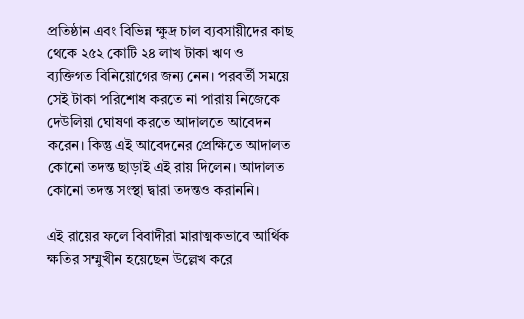প্রতিষ্ঠান এবং বিভিন্ন ক্ষুদ্র চাল ব্যবসায়ীদের কাছ থেকে ২৫২ কোটি ২৪ লাখ টাকা ঋণ ও ব্যক্তিগত বিনিয়োগের জন্য নেন। পরবর্তী সময়ে সেই টাকা পরিশোধ করতে না পারায় নিজেকে দেউলিয়া ঘোষণা করতে আদালতে আবেদন করেন। কিন্তু এই আবেদনের প্রেক্ষিতে আদালত কোনো তদন্ত ছাড়াই এই রায় দিলেন। আদালত কোনো তদন্ত সংস্থা দ্বারা তদন্তও করাননি।

এই রায়ের ফলে বিবাদীরা মারাত্মকভাবে আর্থিক ক্ষতির সম্মুখীন হয়েছেন উল্লেখ করে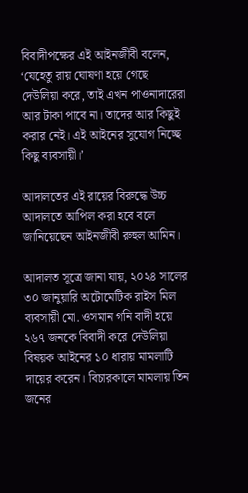বিবাদীপক্ষের এই আইনজীবী বলেন, ‘যেহেতু রায় ঘোষণা হয়ে গেছে দেউলিয়া করে, তাই এখন পাওনাদারেরা আর টাকা পাবে না। তাদের আর কিছুই করার নেই। এই আইনের সুযোগ নিচ্ছে কিছু ব্যবসায়ী।’

আদালতের এই রায়ের বিরুদ্ধে উচ্চ আদালতে আপিল করা হবে বলে জানিয়েছেন আইনজীবী রুহুল আমিন।

আদালত সূত্রে জানা যায়, ২০২৪ সালের ৩০ জানুয়ারি অটোমেটিক রাইস মিল ব্যবসায়ী মো. ওসমান গনি বাদী হয়ে ২৬৭ জনকে বিবাদী করে দেউলিয়া বিষয়ক আইনের ১০ ধারায় মামলাটি দায়ের করেন। বিচারকালে মামলায় তিন জনের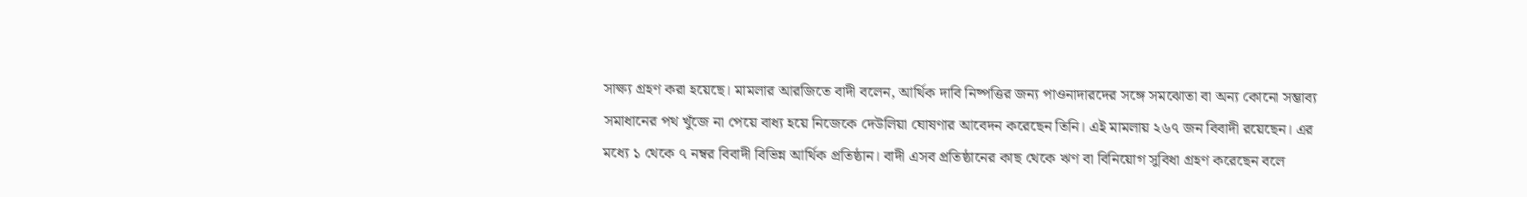সাক্ষ্য গ্রহণ করা হয়েছে। মামলার আরজিতে বাদী বলেন, আর্থিক দাবি নিষ্পত্তির জন্য পাওনাদারদের সঙ্গে সমঝোতা বা অন্য কোনো সম্ভাব্য সমাধানের পথ খুঁজে না পেয়ে বাধ্য হয়ে নিজেকে দেউলিয়া ঘোষণার আবেদন করেছেন তিনি। এই মামলায় ২৬৭ জন বিবাদী রয়েছেন। এর মধ্যে ১ থেকে ৭ নম্বর বিবাদী বিভিন্ন আর্থিক প্রতিষ্ঠান। বাদী এসব প্রতিষ্ঠানের কাছ থেকে ঋণ বা বিনিয়োগ সুবিধা গ্রহণ করেছেন বলে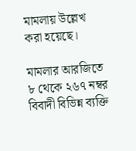মামলায় উল্লেখ করা হয়েছে।

মামলার আরজিতে ৮ থেকে ২৬৭ নম্বর বিবাদী বিভিন্ন ব্যক্তি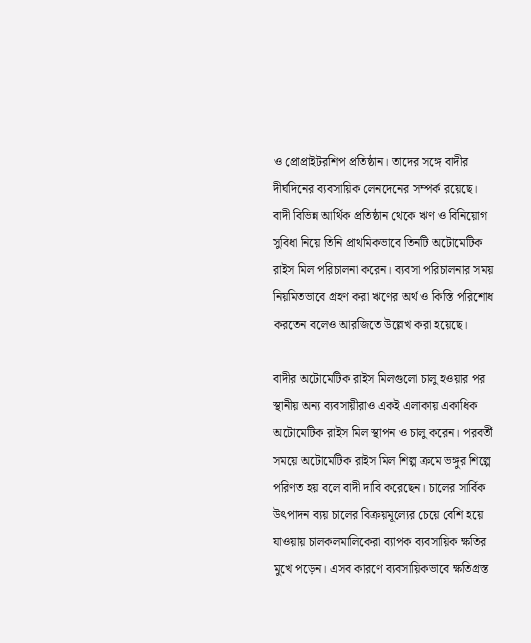ও প্রোপ্রাইটরশিপ প্রতিষ্ঠান। তাদের সঙ্গে বাদীর দীর্ঘদিনের ব্যবসায়িক লেনদেনের সম্পর্ক রয়েছে। বাদী বিভিন্ন আর্থিক প্রতিষ্ঠান থেকে ঋণ ও বিনিয়োগ সুবিধা নিয়ে তিনি প্রাথমিকভাবে তিনটি অটোমেটিক রাইস মিল পরিচালনা করেন। ব্যবসা পরিচালনার সময় নিয়মিতভাবে গ্রহণ করা ঋণের অর্থ ও কিস্তি পরিশোধ করতেন বলেও আরজিতে উল্লেখ করা হয়েছে।

বাদীর অটোমেটিক রাইস মিলগুলো চালু হওয়ার পর স্থানীয় অন্য ব্যবসায়ীরাও একই এলাকায় একাধিক অটোমেটিক রাইস মিল স্থাপন ও চালু করেন। পরবর্তী সময়ে অটোমেটিক রাইস মিল শিল্প ক্রমে ভঙ্গুর শিল্পে পরিণত হয় বলে বাদী দাবি করেছেন। চালের সার্বিক উৎপাদন ব্যয় চালের বিক্রয়মূল্যের চেয়ে বেশি হয়ে যাওয়ায় চালকলমালিকেরা ব্যাপক ব্যবসায়িক ক্ষতির মুখে পড়েন। এসব কারণে ব্যবসায়িকভাবে ক্ষতিগ্রস্ত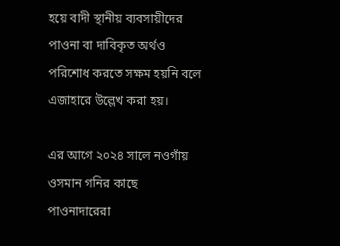হয়ে বাদী স্থানীয় ব্যবসায়ীদের পাওনা বা দাবিকৃত অর্থও পরিশোধ করতে সক্ষম হয়নি বলে এজাহারে উল্লেখ করা হয়।

এর আগে ২০২৪ সালে নওগাঁয় ওসমান গনির কাছে পাওনাদারেরা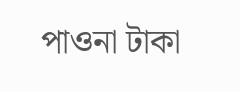পাওনা টাকা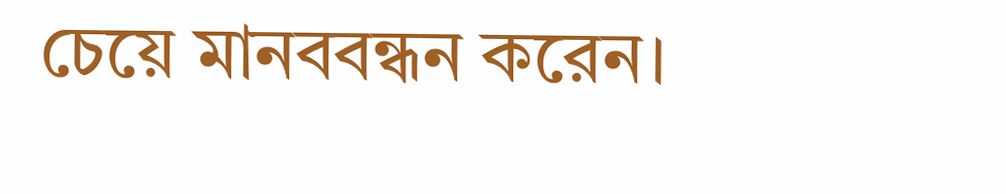চেয়ে মানববন্ধন করেন।